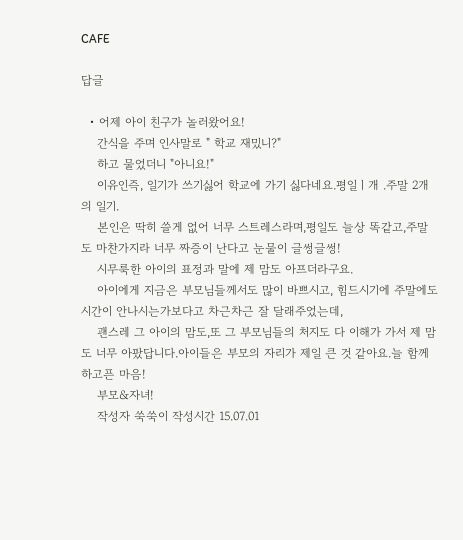CAFE

답글

  • 어제 아이 친구가 놀러왔어요!
    간식을 주며 인사말로 " 학교 재밌니?"
    하고 물었더니 "아니요!"
    이유인즉, 일기가 쓰기싫어 학교에 가기 싫다네요.평일ㅣ개 .주말 2개의 일기.
    본인은 딱히 쓸게 없어 너무 스트레스라며,평일도 늘상 똑같고,주말도 마찬가지라 너무 짜증이 난다고 눈물이 글썽글썽!
    시무룩한 아이의 표정과 말에 제 맘도 아프더라구요.
    아이에게 지금은 부모님들께서도 많이 바쁘시고, 힘드시기에 주말에도 시간이 안나시는가보다고 차근차근 잘 달래주었는데,
    괜스레 그 아이의 맘도,또 그 부모님들의 처지도 다 이해가 가서 제 맘도 너무 아팠답니다.아이들은 부모의 자리가 제일 큰 것 같아요.늘 함께 하고픈 마음!
    부모&자녀!
    작성자 쑥쑥이 작성시간 15.07.01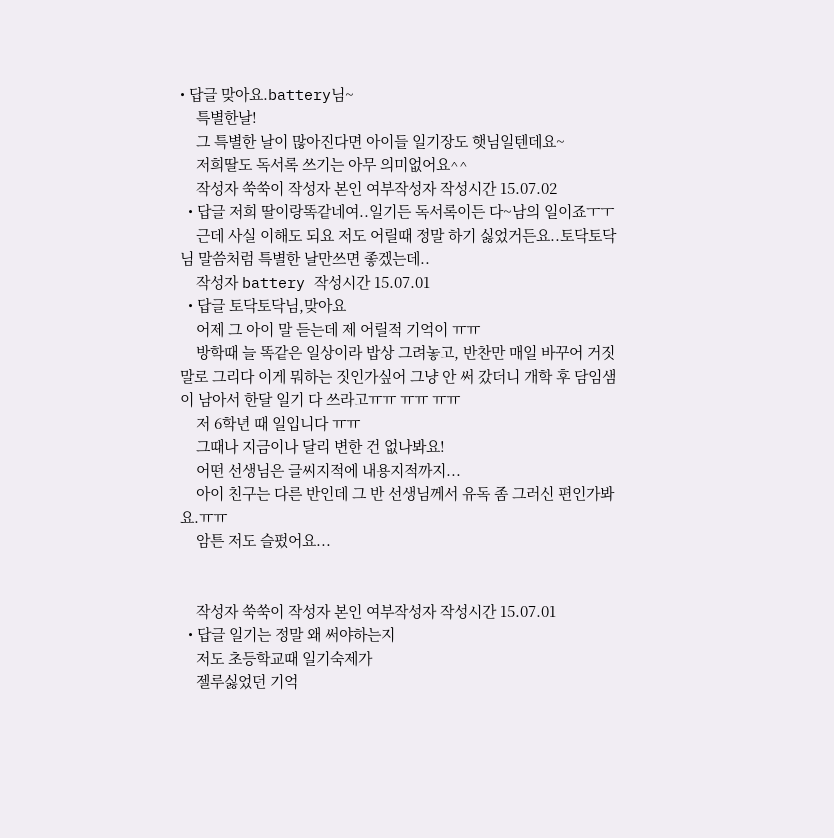• 답글 맞아요.battery님~
    특별한날!
    그 특별한 날이 많아진다면 아이들 일기장도 햇님일텐데요~
    저희딸도 독서록 쓰기는 아무 의미없어요^^
    작성자 쑥쑥이 작성자 본인 여부작성자 작성시간 15.07.02
  • 답글 저희 딸이랑똑같네여..일기든 독서록이든 다~남의 일이죠ㅜㅜ
    근데 사실 이해도 되요 저도 어릴때 정말 하기 싫었거든요..토닥토닥님 말씀처럼 특별한 날만쓰면 좋겠는데..
    작성자 battery 작성시간 15.07.01
  • 답글 토닥토닥님,맞아요
    어제 그 아이 말 듣는데 제 어릴적 기억이 ㅠㅠ
    방학때 늘 똑같은 일상이라 밥상 그려놓고, 반찬만 매일 바꾸어 거짓말로 그리다 이게 뭐하는 짓인가싶어 그냥 안 써 갔더니 개학 후 담임샘이 남아서 한달 일기 다 쓰라고ㅠㅠ ㅠㅠ ㅠㅠ
    저 6학년 때 일입니다 ㅠㅠ
    그때나 지금이나 달리 변한 건 없나봐요!
    어떤 선생님은 글씨지적에 내용지적까지...
    아이 친구는 다른 반인데 그 반 선생님께서 유독 좀 그러신 편인가봐요.ㅠㅠ
    암튼 저도 슬펐어요...


    작성자 쑥쑥이 작성자 본인 여부작성자 작성시간 15.07.01
  • 답글 일기는 정말 왜 써야하는지
    저도 초등학교때 일기숙제가
    젤루싫었던 기억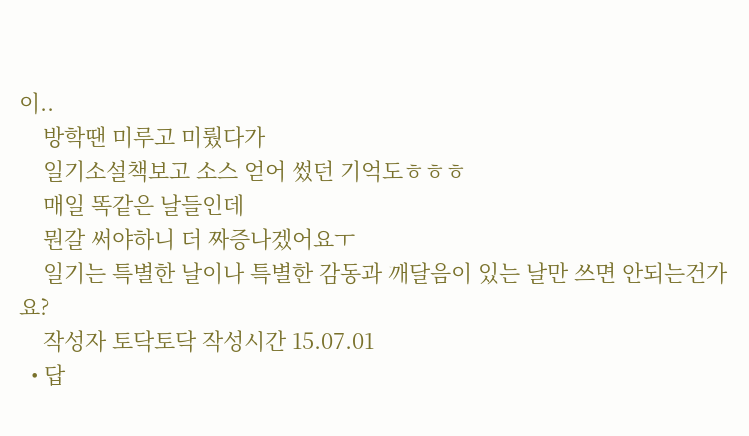이..
    방학땐 미루고 미뤘다가
    일기소설책보고 소스 얻어 썼던 기억도ㅎㅎㅎ
    매일 똑같은 날들인데
    뭔갈 써야하니 더 짜증나겠어요ㅜ
    일기는 특별한 날이나 특별한 감동과 깨달음이 있는 날만 쓰면 안되는건가요?
    작성자 토닥토닥 작성시간 15.07.01
  • 답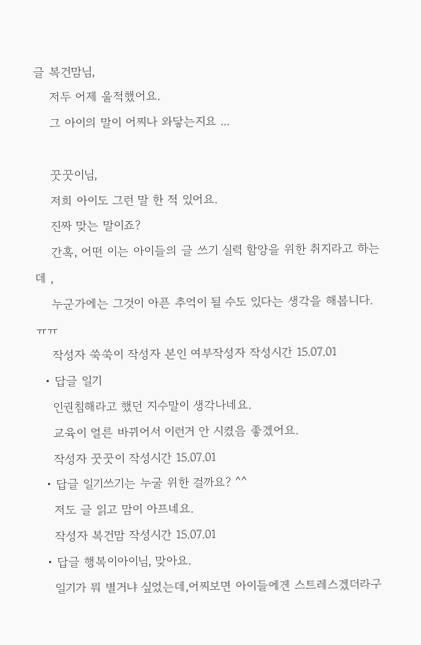글 복건맘님,
    저두 어제 울적했어요.
    그 아이의 말이 어찌나 와닿는지요 ...

    꿋꿋이님,
    저희 아이도 그런 말 한 적 있어요.
    진짜 맞는 말이죠?
    간혹, 어떤 이는 아이들의 글 쓰기 실력 함양을 위한 취지라고 하는데 ,
    누군가에는 그것이 아픈 추억이 될 수도 있다는 생각을 해봅니다.ㅠㅠ
    작성자 쑥쑥이 작성자 본인 여부작성자 작성시간 15.07.01
  • 답글 일기
    인권침해라고 했던 지수말이 생각나네요.
    교육이 얼른 바뀌어서 이런거 안 시켰음 좋겠어요.
    작성자 꿋꿋이 작성시간 15.07.01
  • 답글 일기쓰기는 누굴 위한 걸까요? ^^
    저도 글 읽고 맘이 아프네요.
    작성자 복건맘 작성시간 15.07.01
  • 답글 행복이아이님, 맞아요.
    일기가 뭐 별거냐 싶었는데,어찌보면 아이들에겐 스트레스겠더라구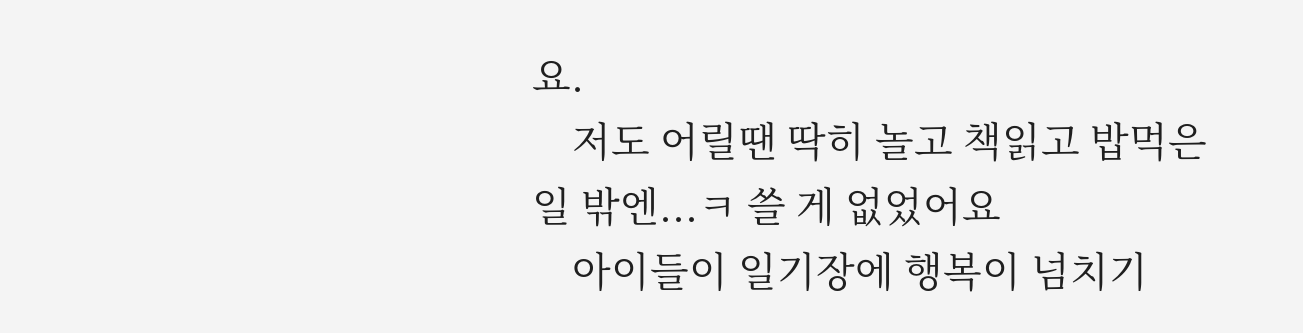요.
    저도 어릴땐 딱히 놀고 책읽고 밥먹은 일 밖엔...ㅋ 쓸 게 없었어요
    아이들이 일기장에 행복이 넘치기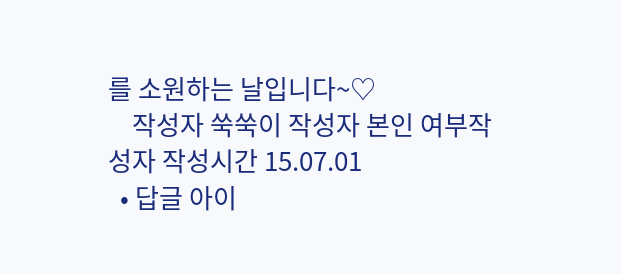를 소원하는 날입니다~♡
    작성자 쑥쑥이 작성자 본인 여부작성자 작성시간 15.07.01
  • 답글 아이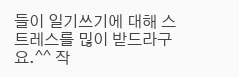들이 일기쓰기에 대해 스트레스를 믾이 받드라구요.^^ 작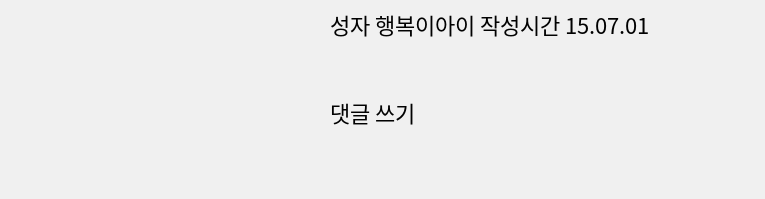성자 행복이아이 작성시간 15.07.01

댓글 쓰기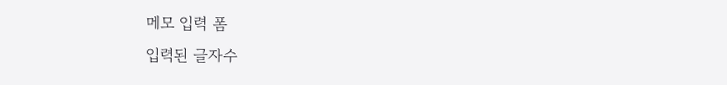메모 입력 폼
입력된 글자수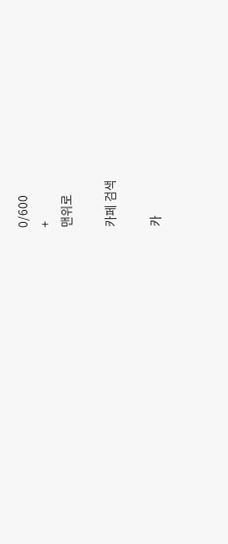0/600
+
맨위로

카페 검색

카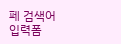페 검색어 입력폼